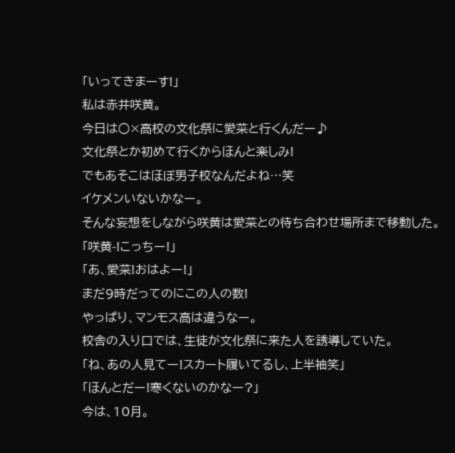「いってきまーす!」
私は赤井咲黄。
今日は○×高校の文化祭に愛菜と行くんだー♪
文化祭とか初めて行くからほんと楽しみ!
でもあそこはほぼ男子校なんだよね…笑
イケメンいないかなー。
そんな妄想をしながら咲黄は愛菜との待ち合わせ場所まで移動した。
「咲黄-!こっちー!」
「あ、愛菜!おはよー!」
まだ9時だってのにこの人の数!
やっぱり、マンモス高は違うなー。
校舎の入り口では、生徒が文化祭に来た人を誘導していた。
「ね、あの人見てー!スカート履いてるし、上半袖笑」
「ほんとだー!寒くないのかなー?」
今は、10月。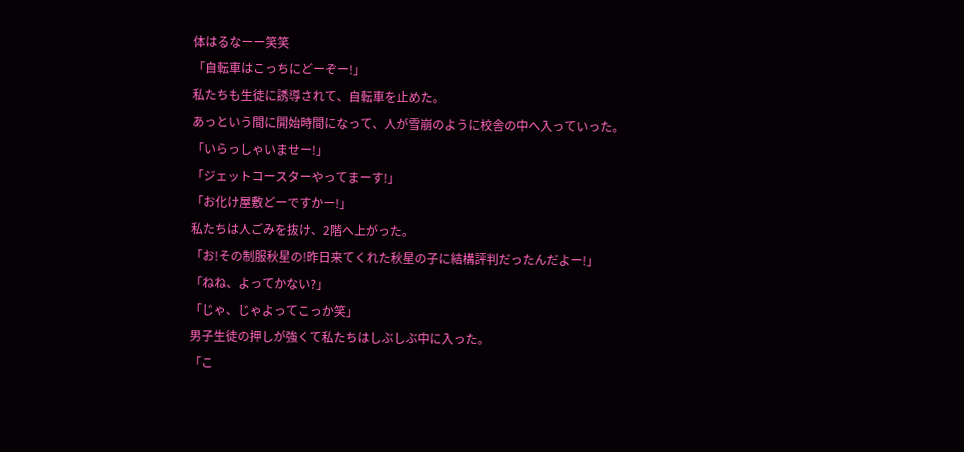体はるなーー笑笑
「自転車はこっちにどーぞー!」
私たちも生徒に誘導されて、自転車を止めた。
あっという間に開始時間になって、人が雪崩のように校舎の中へ入っていった。
「いらっしゃいませー!」
「ジェットコースターやってまーす!」
「お化け屋敷どーですかー!」
私たちは人ごみを抜け、2階へ上がった。
「お!その制服秋星の!昨日来てくれた秋星の子に結構評判だったんだよー!」
「ねね、よってかない?」
「じゃ、じゃよってこっか笑」
男子生徒の押しが強くて私たちはしぶしぶ中に入った。
「こ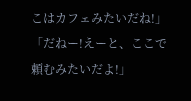こはカフェみたいだね!」
「だねー!えーと、ここで頼むみたいだよ!」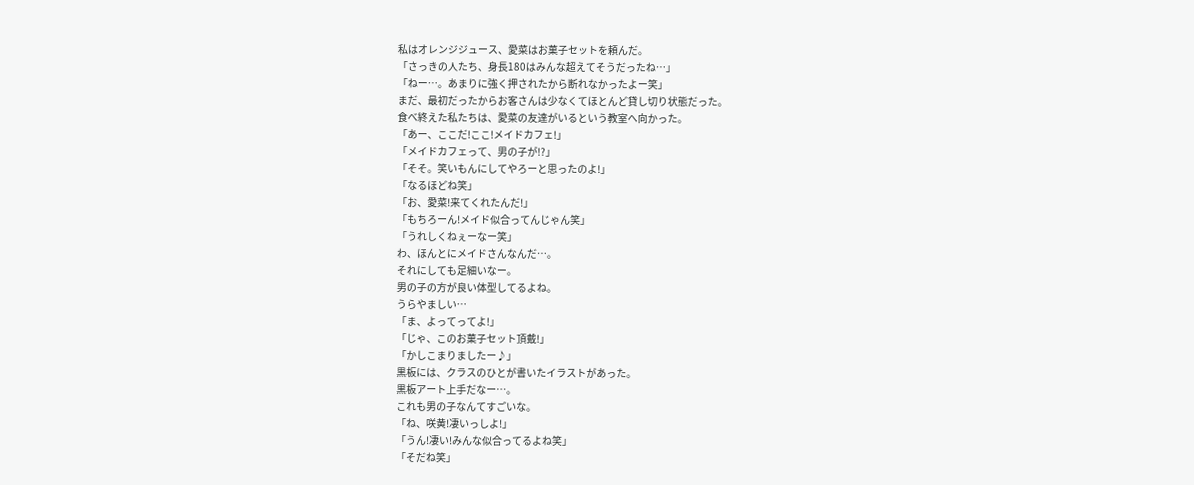私はオレンジジュース、愛菜はお菓子セットを頼んだ。
「さっきの人たち、身長180はみんな超えてそうだったね…」
「ねー…。あまりに強く押されたから断れなかったよー笑」
まだ、最初だったからお客さんは少なくてほとんど貸し切り状態だった。
食べ終えた私たちは、愛菜の友達がいるという教室へ向かった。
「あー、ここだ!ここ!メイドカフェ!」
「メイドカフェって、男の子が!?」
「そそ。笑いもんにしてやろーと思ったのよ!」
「なるほどね笑」
「お、愛菜!来てくれたんだ!」
「もちろーん!メイド似合ってんじゃん笑」
「うれしくねぇーなー笑」
わ、ほんとにメイドさんなんだ…。
それにしても足細いなー。
男の子の方が良い体型してるよね。
うらやましい…
「ま、よってってよ!」
「じゃ、このお菓子セット頂戴!」
「かしこまりましたー♪」
黒板には、クラスのひとが書いたイラストがあった。
黒板アート上手だなー…。
これも男の子なんてすごいな。
「ね、咲黄!凄いっしよ!」
「うん!凄い!みんな似合ってるよね笑」
「そだね笑」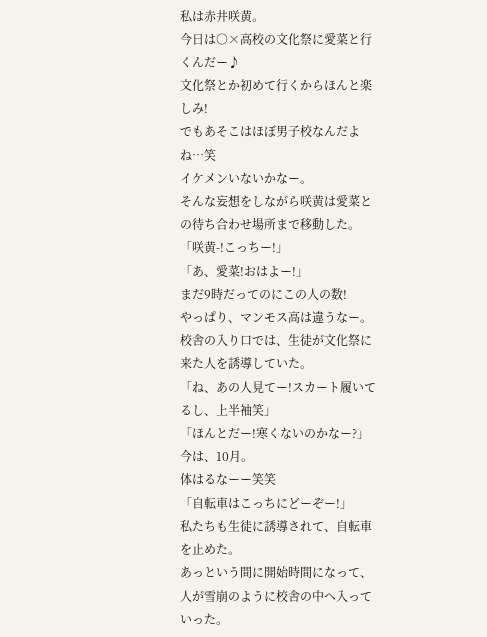私は赤井咲黄。
今日は○×高校の文化祭に愛菜と行くんだー♪
文化祭とか初めて行くからほんと楽しみ!
でもあそこはほぼ男子校なんだよね…笑
イケメンいないかなー。
そんな妄想をしながら咲黄は愛菜との待ち合わせ場所まで移動した。
「咲黄-!こっちー!」
「あ、愛菜!おはよー!」
まだ9時だってのにこの人の数!
やっぱり、マンモス高は違うなー。
校舎の入り口では、生徒が文化祭に来た人を誘導していた。
「ね、あの人見てー!スカート履いてるし、上半袖笑」
「ほんとだー!寒くないのかなー?」
今は、10月。
体はるなーー笑笑
「自転車はこっちにどーぞー!」
私たちも生徒に誘導されて、自転車を止めた。
あっという間に開始時間になって、人が雪崩のように校舎の中へ入っていった。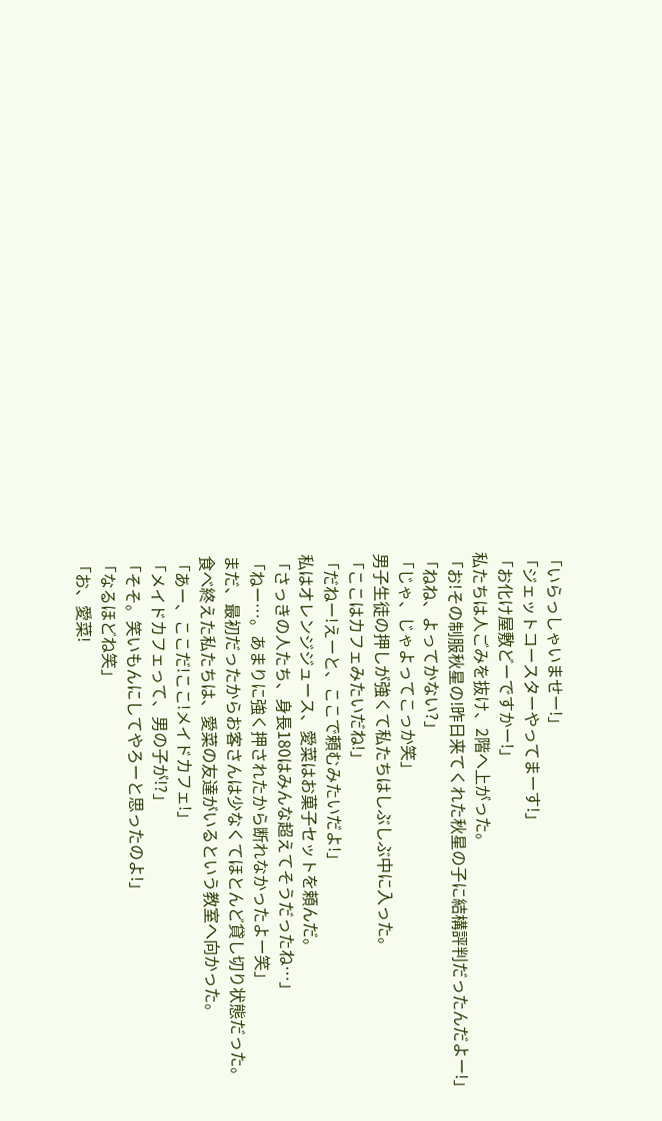「いらっしゃいませー!」
「ジェットコースターやってまーす!」
「お化け屋敷どーですかー!」
私たちは人ごみを抜け、2階へ上がった。
「お!その制服秋星の!昨日来てくれた秋星の子に結構評判だったんだよー!」
「ねね、よってかない?」
「じゃ、じゃよってこっか笑」
男子生徒の押しが強くて私たちはしぶしぶ中に入った。
「ここはカフェみたいだね!」
「だねー!えーと、ここで頼むみたいだよ!」
私はオレンジジュース、愛菜はお菓子セットを頼んだ。
「さっきの人たち、身長180はみんな超えてそうだったね…」
「ねー…。あまりに強く押されたから断れなかったよー笑」
まだ、最初だったからお客さんは少なくてほとんど貸し切り状態だった。
食べ終えた私たちは、愛菜の友達がいるという教室へ向かった。
「あー、ここだ!ここ!メイドカフェ!」
「メイドカフェって、男の子が!?」
「そそ。笑いもんにしてやろーと思ったのよ!」
「なるほどね笑」
「お、愛菜!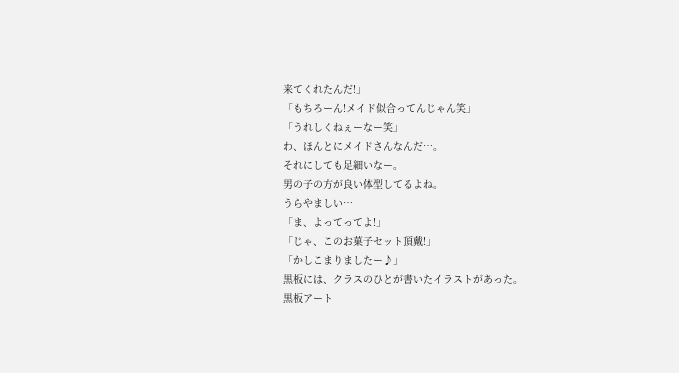来てくれたんだ!」
「もちろーん!メイド似合ってんじゃん笑」
「うれしくねぇーなー笑」
わ、ほんとにメイドさんなんだ…。
それにしても足細いなー。
男の子の方が良い体型してるよね。
うらやましい…
「ま、よってってよ!」
「じゃ、このお菓子セット頂戴!」
「かしこまりましたー♪」
黒板には、クラスのひとが書いたイラストがあった。
黒板アート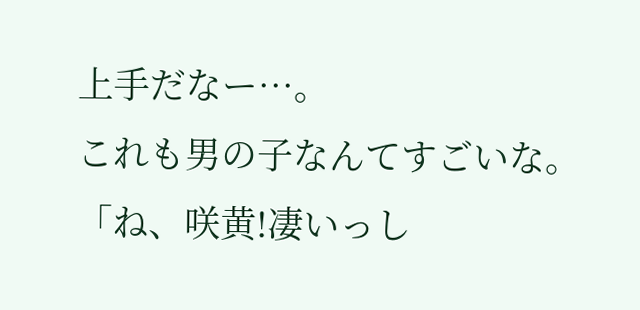上手だなー…。
これも男の子なんてすごいな。
「ね、咲黄!凄いっし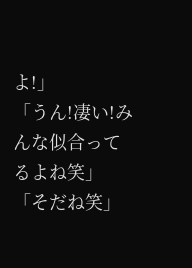よ!」
「うん!凄い!みんな似合ってるよね笑」
「そだね笑」